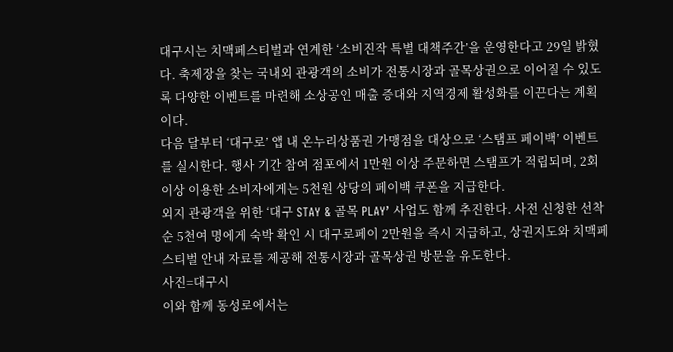대구시는 치맥페스티벌과 연계한 ‘소비진작 특별 대책주간’을 운영한다고 29일 밝혔다. 축제장을 찾는 국내외 관광객의 소비가 전통시장과 골목상권으로 이어질 수 있도록 다양한 이벤트를 마련해 소상공인 매출 증대와 지역경제 활성화를 이끈다는 계획이다.
다음 달부터 ‘대구로’ 앱 내 온누리상품권 가맹점을 대상으로 ‘스탬프 페이백’ 이벤트를 실시한다. 행사 기간 참여 점포에서 1만원 이상 주문하면 스탬프가 적립되며, 2회 이상 이용한 소비자에게는 5천원 상당의 페이백 쿠폰을 지급한다.
외지 관광객을 위한 ‘대구 STAY & 골목 PLAY’ 사업도 함께 추진한다. 사전 신청한 선착순 5천여 명에게 숙박 확인 시 대구로페이 2만원을 즉시 지급하고, 상권지도와 치맥페스티벌 안내 자료를 제공해 전통시장과 골목상권 방문을 유도한다.
사진=대구시
이와 함께 동성로에서는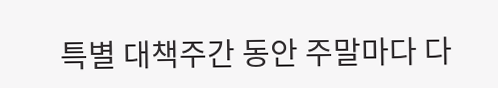특별 대책주간 동안 주말마다 다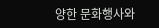양한 문화행사와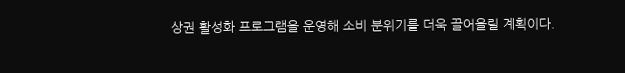상권 활성화 프로그램을 운영해 소비 분위기를 더욱 끌어올릴 계획이다.